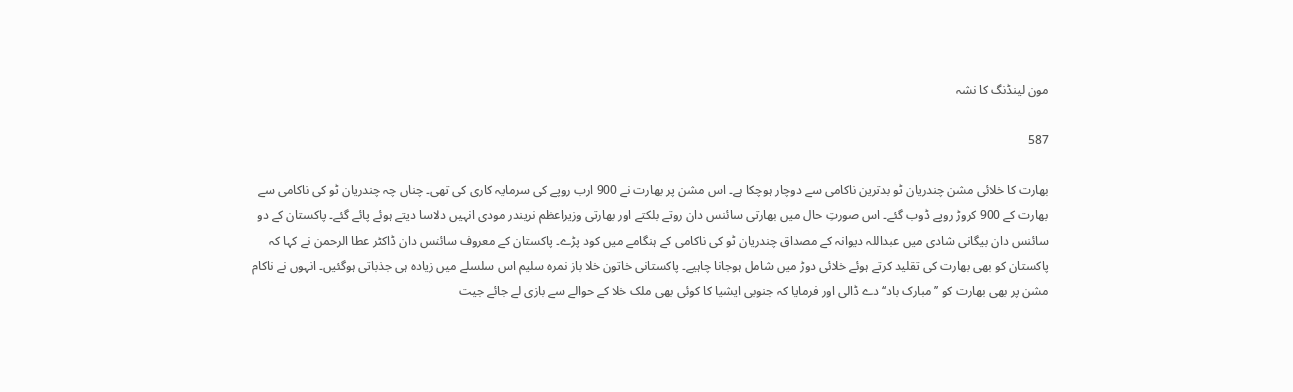مون لینڈنگ کا نشہ

587

بھارت کا خلائی مشن چندریان ٹو بدترین ناکامی سے دوچار ہوچکا ہے۔ اس مشن پر بھارت نے 900 ارب روپے کی سرمایہ کاری کی تھی۔ چناں چہ چندریان ٹو کی ناکامی سے بھارت کے 900 کروڑ روپے ڈوب گئے۔ اس صورتِ حال میں بھارتی سائنس دان روتے بلکتے اور بھارتی وزیراعظم نریندر مودی انہیں دلاسا دیتے ہوئے پائے گئے۔ پاکستان کے دو سائنس دان بیگانی شادی میں عبداللہ دیوانہ کے مصداق چندریان ٹو کی ناکامی کے ہنگامے میں کود پڑے۔ پاکستان کے معروف سائنس دان ڈاکٹر عطا الرحمن نے کہا کہ پاکستان کو بھی بھارت کی تقلید کرتے ہوئے خلائی دوڑ میں شامل ہوجانا چاہیے۔ پاکستانی خاتون خلا باز نمرہ سلیم اس سلسلے میں زیادہ ہی جذباتی ہوگئیں۔ انہوں نے ناکام مشن پر بھی بھارت کو ’’مبارک باد‘‘ دے ڈالی اور فرمایا کہ جنوبی ایشیا کا کوئی بھی ملک خلا کے حوالے سے بازی لے جائے جیت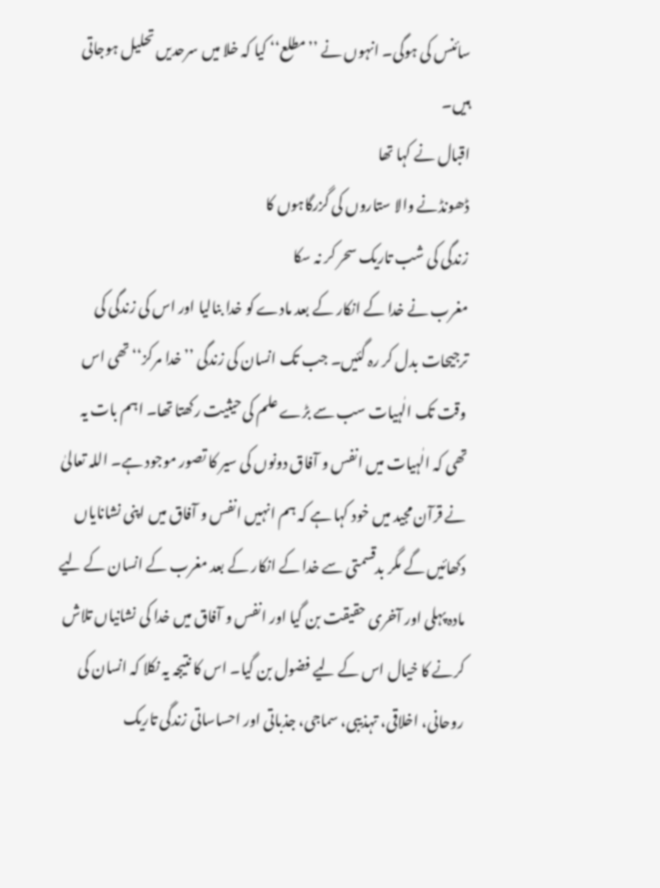سائنس کی ہوگی۔ انہوں نے ’’مطلع‘‘ کیا کہ خلا میں سرحدیں تحلیل ہوجاتی ہیں۔
اقبال نے کہا تھا
ڈھونڈنے والا ستاروں کی گزرگاہوں کا
زندگی کی شب تاریک سحر کر نہ سکا
مغرب نے خدا کے انکار کے بعد مادے کو خدا بنالیا اور اس کی زندگی کی ترجیحات بدل کر رہ گئیں۔ جب تک انسان کی زندگی ’’خدا مرکز‘‘ تھی اس وقت تک الٰہیات سب سے بڑے علم کی حیثیت رکھتا تھا۔ اہم بات یہ تھی کہ الٰہیات میں انفس و آفاق دونوں کی سیر کا تصور موجود ہے۔ اللہ تعالیٰ نے قرآن مجید میں خود کہا ہے کہ ہم انہیں انفس و آفاق میں اپنی نشانایاں دکھائیں گے مگر بدقسمتی سے خدا کے انکار کے بعد مغرب کے انسان کے لیے مادہ پہلی اور آخری حقیقت بن گیا اور انفس و آفاق میں خدا کی نشانیاں تلاش کرنے کا خیال اس کے لیے فضول بن گیا۔ اس کا نتیجہ یہ نکلا کہ انسان کی روحانی، اخلاقی، تہذیبی، سماجی، جذباتی اور احساساتی زندگی تاریک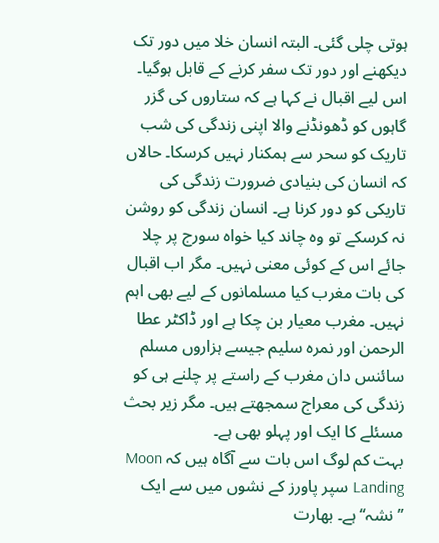ہوتی چلی گئی۔ البتہ انسان خلا میں دور تک دیکھنے اور دور تک سفر کرنے کے قابل ہوگیا۔ اس لیے اقبال نے کہا ہے کہ ستاروں کی گزر گاہوں کو ڈھونڈنے والا اپنی زندگی کی شب تاریک کو سحر سے ہمکنار نہیں کرسکا۔ حالاں کہ انسان کی بنیادی ضرورت زندگی کی تاریکی کو دور کرنا ہے۔ انسان زندگی کو روشن نہ کرسکے تو وہ چاند کیا خواہ سورج پر چلا جائے اس کے کوئی معنی نہیں۔ مگر اب اقبال کی بات مغرب کیا مسلمانوں کے لیے بھی اہم نہیں۔ مغرب معیار بن چکا ہے اور ڈاکٹر عطا الرحمن اور نمرہ سلیم جیسے ہزاروں مسلم سائنس دان مغرب کے راستے پر چلنے ہی کو زندگی کی معراج سمجھتے ہیں۔ مگر زیر بحث مسئلے کا ایک اور پہلو بھی ہے۔
بہت کم لوگ اس بات سے آگاہ ہیں کہ Moon Landing سپر پاورز کے نشوں میں سے ایک ’’نشہ‘‘ ہے۔ بھارت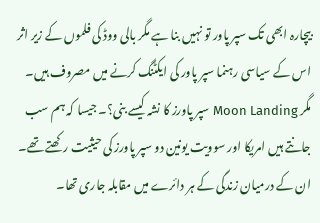بیچارہ ابھی تک سپر پاور تو نہیں بنا ہے مگر بالی ووڈ کی فلموں کے زیر اثر اس کے سیاسی رہنما سپر پاور کی ایکٹنگ کرنے میں مصروف ہیں۔ مگر Moon Landing سپر پاورز کا نشہ کیسے بنی؟۔ جیسا کہ ہم سب جانتے ہیں امریکا اور سوویت یونین دو سپر پاورز کی حیثیت رکھتے تھے۔ ان کے درمیان زندگی کے ہر دائرے میں مقابلہ جاری تھا۔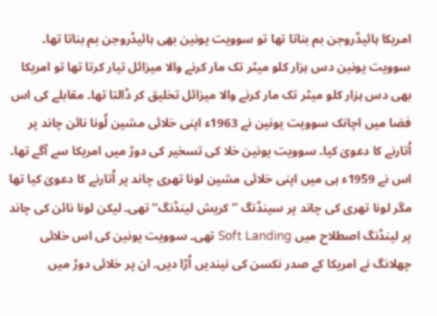امریکا ہائیڈروجن بم بناتا تھا تو سوویت یونین بھی ہائیڈروجن بم بناتا تھا۔ سوویت یونین دس ہزار کلو میٹر تک مار کرنے والا میزائل تیار کرتا تھا تو امریکا بھی دس ہزار کلو میٹر تک مار کرنے والا میزائل تخلیق کر ڈالتا تھا۔ مقابلے کی اس فضا میں اچانک سوویت یونین نے 1963ء اپنی خلائی مشین لُونا نائن چاند پر اُتارنے کا دعویٰ کیا۔ سوویت یونین خلا کی تسخیر کی دوڑ میں امریکا سے آگے تھا۔ اس نے 1959ء ہی میں اپنی خلائی مشین لونا تھری چاند پر اُتارنے کا دعویٰ کیا تھا مگر لونا تھری کی چاند پر سینڈنگ ’’ کریش لینڈنگ‘‘ تھی۔ لیکن لونا نائن کی چاند پر لینڈنگ اصطلاح میں Soft Landing تھی۔ سوویت یونین کی اس خلائی چھلانگ نے امریکا کے صدر نکسن کی نیندیں اُڑا دیں۔ ان پر خلائی دوڑ میں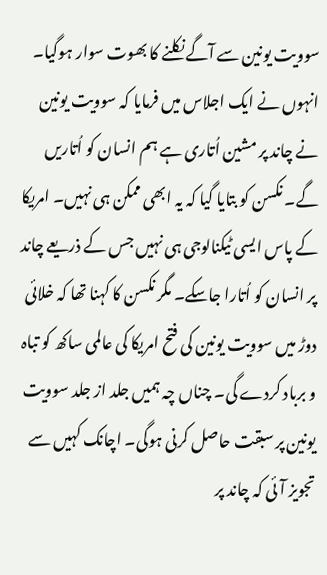سوویت یونین سے آگے نکلنے کا بھوت سوار ہوگیا۔ انہوں نے ایک اجلاس میں فرمایا کہ سوویت یونین نے چاند پر مشین اُتاری ہے ہم انسان کو اُتاریں گے۔ نکسن کو بتایا گیا کہ یہ ابھی ممکن ہی نہیں۔ امریکا کے پاس ایسی ٹیکنالوجی ہی نہیں جس کے ذریعے چاند پر انسان کو اُتارا جاسکے۔ مگر نکسن کا کہنا تھا کہ خلائی دوڑ میں سوویت یونین کی فتح امریکا کی عالمی ساکھ کو تباہ و برباد کردے گی۔ چناں چہ ہمیں جلد از جلد سوویت یونین پر سبقت حاصل کرنی ہوگی۔ اچانک کہیں سے تجویز آئی کہ چاند پر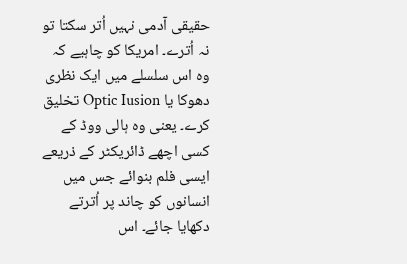حقیقی آدمی نہیں اُتر سکتا تو نہ اُترے۔ امریکا کو چاہیے کہ وہ اس سلسلے میں ایک نظری دھوکا یا Optic Iusion تخلیق کرے۔ یعنی وہ ہالی ووڈ کے کسی اچھے ڈائریکٹر کے ذریعے ایسی فلم بنوائے جس میں انسانوں کو چاند پر اُترتے دکھایا جائے۔ اس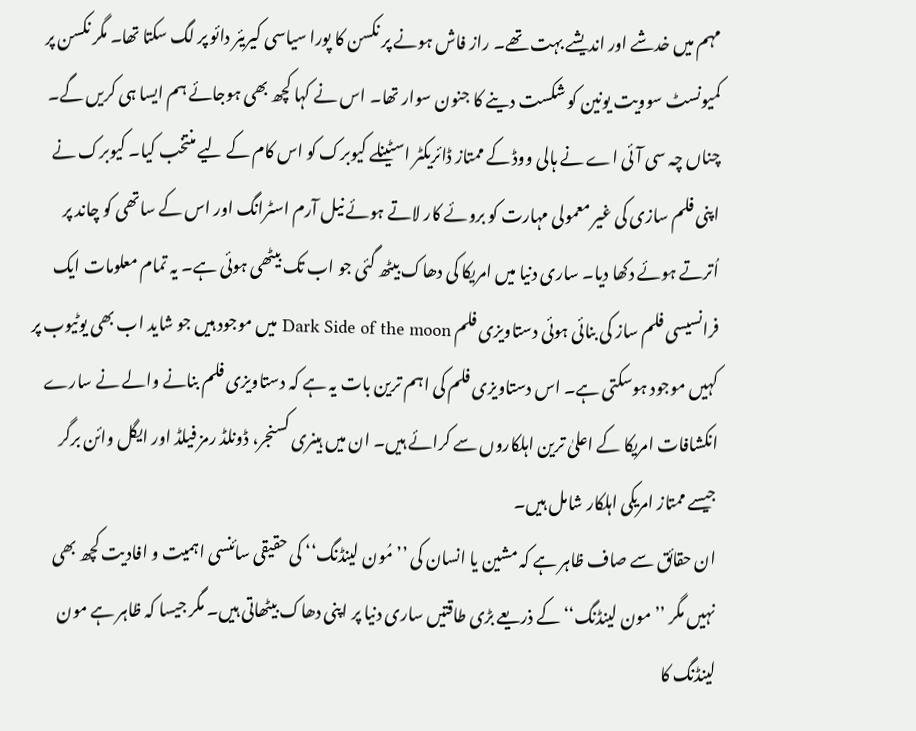مہم میں خدشے اور اندیشے بہت تھے۔ راز فاش ہونے پر نکسن کا پورا سیاسی کیریئر دائو پر لگ سکتا تھا۔ مگر نکسن پر کمیونسٹ سوویت یونین کو شکست دینے کا جنون سوار تھا۔ اس نے کہا کچھ بھی ہوجائے ہم ایسا ہی کریں گے۔ چناں چہ سی آئی اے نے ہالی ووڈ کے ممتاز ڈائریکٹر اسٹینلے کیوبرک کو اس کام کے لیے منتخب کیا۔ کیوبرک نے اپنی فلم سازی کی غیر معمولی مہارت کو بروئے کار لاتے ہوئے نیل آرم اسٹرانگ اور اس کے ساتھی کو چاند پر اُترتے ہوئے دکھا دیا۔ ساری دنیا میں امریکا کی دھاک بیٹھ گئی جو اب تک بیٹھی ہوئی ہے۔ یہ تمام معلومات ایک فرانسیسی فلم ساز کی بنائی ہوئی دستاویزی فلم Dark Side of the moon میں موجود ہیں جو شاید اب بھی یوٹیوب پر کہیں موجود ہوسکتی ہے۔ اس دستاویزی فلم کی اہم ترین بات یہ ہے کہ دستاویزی فلم بنانے والے نے سارے انکشافات امریکا کے اعلیٰ ترین اہلکاروں سے کرائے ہیں۔ ان میں ہینری کسنجر، ڈونلڈ رمز فیلڈ اور ایگل وائن برگر جیسے ممتاز امریکی اہلکار شامل ہیں۔
ان حقائق سے صاف ظاہر ہے کہ مشین یا انسان کی ’’مُون لینڈنگ‘‘ کی حقیقی سائنسی اہمیت و افادیت کچھ بھی نہیں مگر ’’مون لینڈنگ‘‘ کے ذریعے بڑی طاقتیں ساری دنیا پر اپنی دھاک بیٹھاتی ہیں۔ مگر جیسا کہ ظاہر ہے مون لینڈنگ کا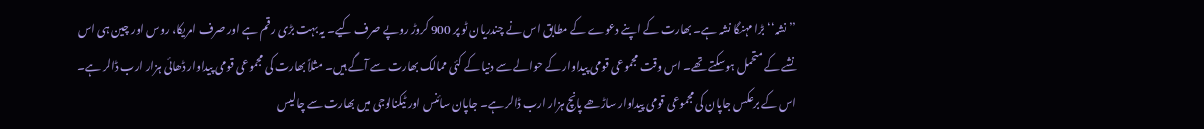’’نشہ‘‘ بڑا مہنگا نشہ ہے۔ بھارت کے اپنے دعوے کے مطابق اس نے چندریان ٹو پر 900 کروڑ روپے صرف کیے۔ یہ بہت بڑی رقم ہے اور صرف امریکا، روس اور چین ہی اس نشے کے متحمل ہوسکتے تھے۔ اس وقت مجموعی قومی پیداوار کے حوالے سے دنیا کے کئی ممالک بھارت سے آگے ہیں۔ مثلاً بھارت کی مجموعی قومی پیداوار ڈھائی ہزار ارب ڈالر ہے۔ اس کے برعکس جاپان کی مجموعی قومی پیداوار ساڑھے پانچ ہزار ارب ڈالر ہے۔ جاپان سائنس اور ٹیکنالوجی میں بھارت سے چالیس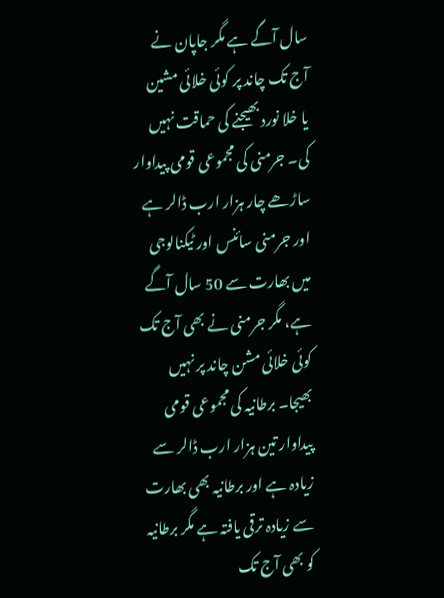سال آگے ہے مگر جاپان نے آج تک چاند پر کوئی خلائی مشین
یا خلا نورد بھیجنے کی حماقت نہیں کی۔ جرمنی کی مجموعی قومی پیداوار ساڑھے چار ہزار ارب ڈالر ہے اور جرمنی سائنس اور ٹیکنالوجی میں بھارت سے 50 سال آگے ہے، مگر جرمنی نے بھی آج تک کوئی خلائی مشن چاند پر نہیں بھیجا۔ برطانیہ کی مجموعی قومی پیداوار تین ہزار ارب ڈالر سے زیادہ ہے اور برطانیہ بھی بھارت سے زیادہ ترقی یافتہ ہے مگر برطانیہ کو بھی آج تک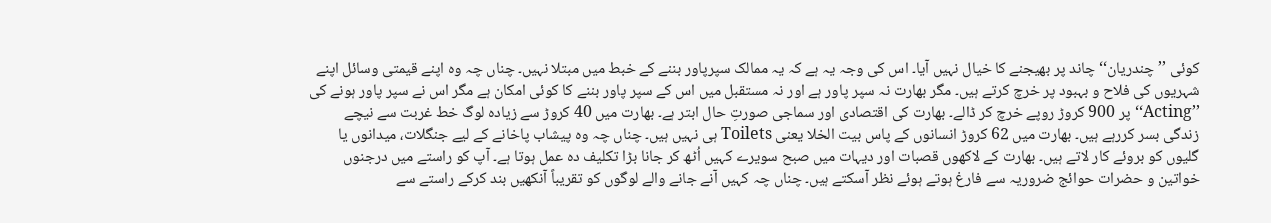کوئی ’’چندریان‘‘ چاند پر بھیجنے کا خیال نہیں آیا۔ اس کی وجہ یہ ہے کہ یہ ممالک سپرپاور بننے کے خبط میں مبتلا نہیں۔ چناں چہ وہ اپنے قیمتی وسائل اپنے شہریوں کی فلاح و بہبود پر خرچ کرتے ہیں۔ مگر بھارت نہ سپر پاور ہے اور نہ مستقبل میں اس کے سپر پاور بننے کا کوئی امکان ہے مگر اس نے سپر پاور ہونے کی ’’Acting‘‘ پر 900 کروڑ روپے خرچ کر ڈالے۔ بھارت کی اقتصادی اور سماجی صورتِ حال ابتر ہے۔ بھارت میں 40 کروڑ سے زیادہ لوگ خط غربت سے نیچے زندگی بسر کررہے ہیں۔ بھارت میں 62 کروڑ انسانوں کے پاس بیت الخلا یعنی Toilets ہی نہیں ہیں۔ چناں چہ وہ پیشاب پاخانے کے لیے جنگلات، میدانوں یا گلیوں کو بروئے کار لاتے ہیں۔ بھارت کے لاکھوں قصبات اور دیہات میں صبح سویرے کہیں اُٹھ کر جانا بڑا تکلیف دہ عمل ہوتا ہے۔ آپ کو راستے میں درجنوں خواتین و حضرات حوائج ضروریہ سے فارغ ہوتے ہوئے نظر آسکتے ہیں۔ چناں چہ کہیں آنے جانے والے لوگوں کو تقریباً آنکھیں بند کرکے راستے سے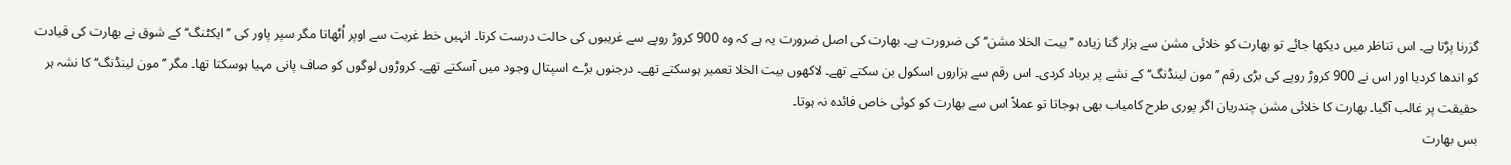گزرنا پڑتا ہے۔ اس تناظر میں دیکھا جائے تو بھارت کو خلائی مشن سے ہزار گنا زیادہ ’’بیت الخلا مشن‘‘ کی ضرورت ہے۔ بھارت کی اصل ضرورت یہ ہے کہ وہ 900 کروڑ روپے سے غریبوں کی حالت درست کرتا۔ انہیں خط غربت سے اوپر اُٹھاتا مگر سپر پاور کی ’’ایکٹنگ‘‘ کے شوق نے بھارت کی قیادت کو اندھا کردیا اور اس نے 900 کروڑ روپے کی بڑی رقم ’’مون لینڈنگ‘‘ کے نشے پر برباد کردی۔ اس رقم سے ہزاروں اسکول بن سکتے تھے۔ لاکھوں بیت الخلا تعمیر ہوسکتے تھے۔ درجنوں بڑے اسپتال وجود میں آسکتے تھے۔ کروڑوں لوگوں کو صاف پانی مہیا ہوسکتا تھا۔ مگر ’’مون لینڈنگ‘‘ کا نشہ ہر حقیقت پر غالب آگیا۔ بھارت کا خلائی مشن چندریان اگر پوری طرح کامیاب بھی ہوجاتا تو عملاً اس سے بھارت کو کوئی خاص فائدہ نہ ہوتا۔
بس بھارت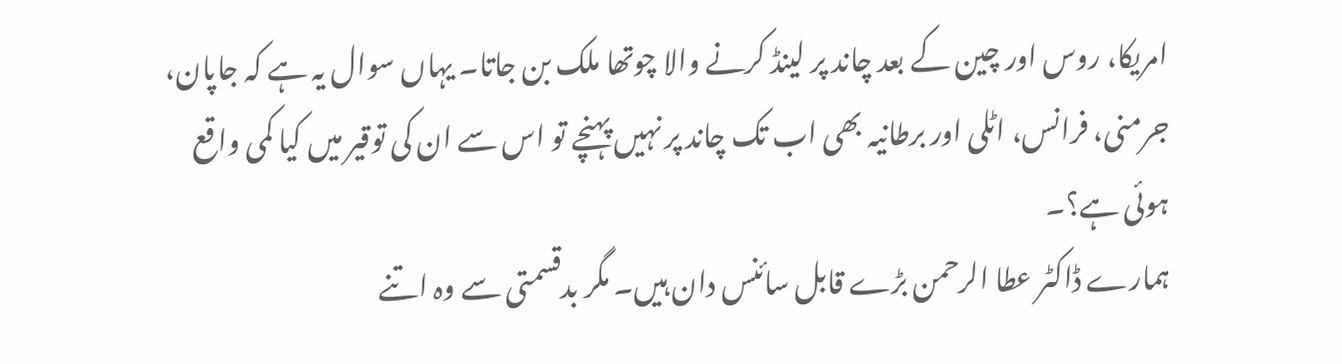امریکا، روس اور چین کے بعد چاند پر لینڈ کرنے والا چوتھا ملک بن جاتا۔ یہاں سوال یہ ہے کہ جاپان، جرمنی، فرانس، اٹلی اور برطانیہ بھی اب تک چاند پر نہیں پہنچے تو اس سے ان کی توقیر میں کیا کمی واقع ہوئی ہے؟۔
ہمارے ڈاکٹر عطا الرحمن بڑے قابل سائنس دان ہیں۔ مگر بدقسمتی سے وہ اتنے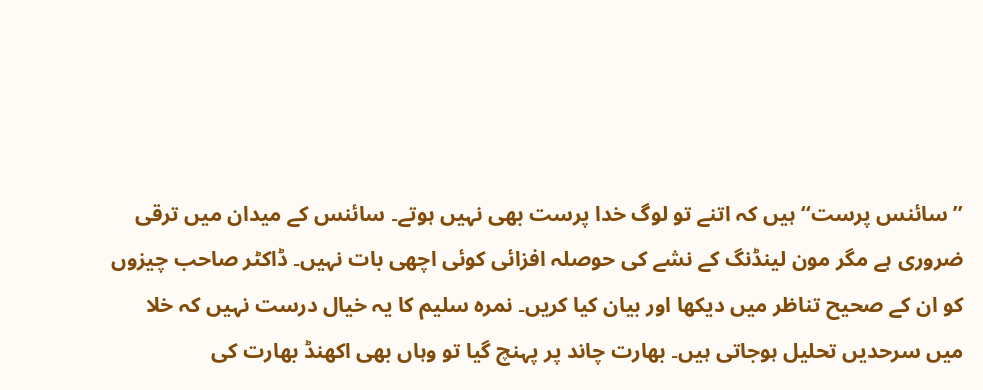’’سائنس پرست‘‘ ہیں کہ اتنے تو لوگ خدا پرست بھی نہیں ہوتے۔ سائنس کے میدان میں ترقی ضروری ہے مگر مون لینڈنگ کے نشے کی حوصلہ افزائی کوئی اچھی بات نہیں۔ ڈاکٹر صاحب چیزوں کو ان کے صحیح تناظر میں دیکھا اور بیان کیا کریں۔ نمرہ سلیم کا یہ خیال درست نہیں کہ خلا میں سرحدیں تحلیل ہوجاتی ہیں۔ بھارت چاند پر پہنچ گیا تو وہاں بھی اکھنڈ بھارت کی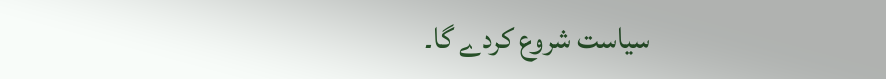سیاست شروع کردے گا۔